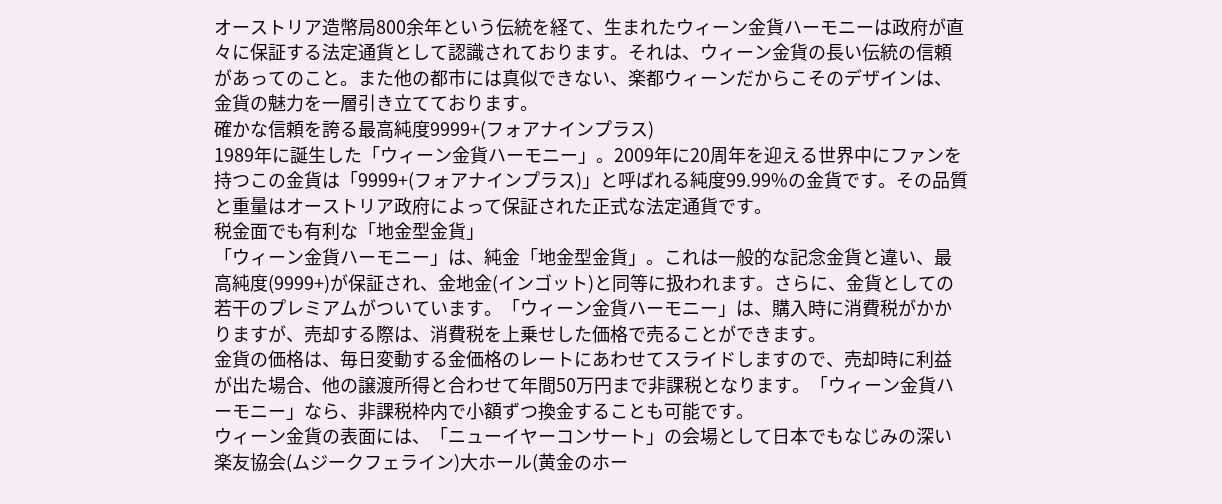オーストリア造幣局800余年という伝統を経て、生まれたウィーン金貨ハーモニーは政府が直々に保証する法定通貨として認識されております。それは、ウィーン金貨の長い伝統の信頼があってのこと。また他の都市には真似できない、楽都ウィーンだからこそのデザインは、金貨の魅力を一層引き立てております。
確かな信頼を誇る最高純度9999+(フォアナインプラス)
1989年に誕生した「ウィーン金貨ハーモニー」。2009年に20周年を迎える世界中にファンを持つこの金貨は「9999+(フォアナインプラス)」と呼ばれる純度99.99%の金貨です。その品質と重量はオーストリア政府によって保証された正式な法定通貨です。
税金面でも有利な「地金型金貨」
「ウィーン金貨ハーモニー」は、純金「地金型金貨」。これは一般的な記念金貨と違い、最高純度(9999+)が保証され、金地金(インゴット)と同等に扱われます。さらに、金貨としての若干のプレミアムがついています。「ウィーン金貨ハーモニー」は、購入時に消費税がかかりますが、売却する際は、消費税を上乗せした価格で売ることができます。
金貨の価格は、毎日変動する金価格のレートにあわせてスライドしますので、売却時に利益が出た場合、他の譲渡所得と合わせて年間50万円まで非課税となります。「ウィーン金貨ハーモニー」なら、非課税枠内で小額ずつ換金することも可能です。
ウィーン金貨の表面には、「ニューイヤーコンサート」の会場として日本でもなじみの深い楽友協会(ムジークフェライン)大ホール(黄金のホー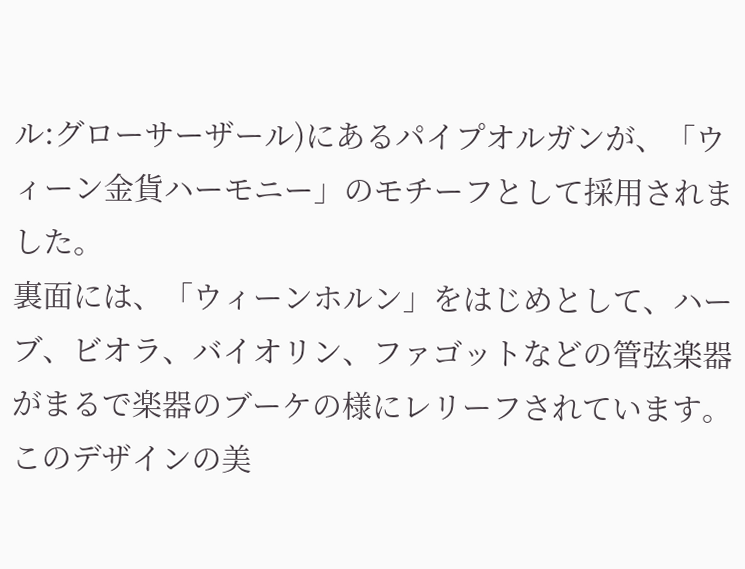ル:グローサーザール)にあるパイプオルガンが、「ウィーン金貨ハーモニー」のモチーフとして採用されました。
裏面には、「ウィーンホルン」をはじめとして、ハーブ、ビオラ、バイオリン、ファゴットなどの管弦楽器がまるで楽器のブーケの様にレリーフされています。このデザインの美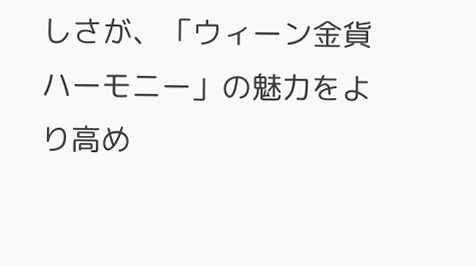しさが、「ウィーン金貨ハーモニー」の魅力をより高め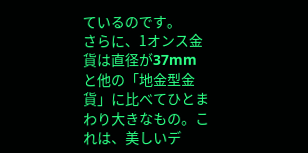ているのです。
さらに、1オンス金貨は直径が37mmと他の「地金型金貨」に比べてひとまわり大きなもの。これは、美しいデ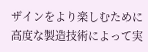ザインをより楽しむために高度な製造技術によって実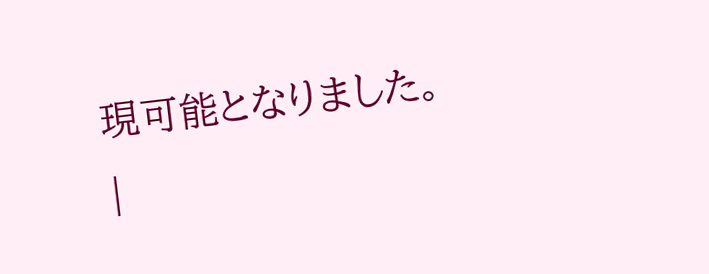現可能となりました。
|